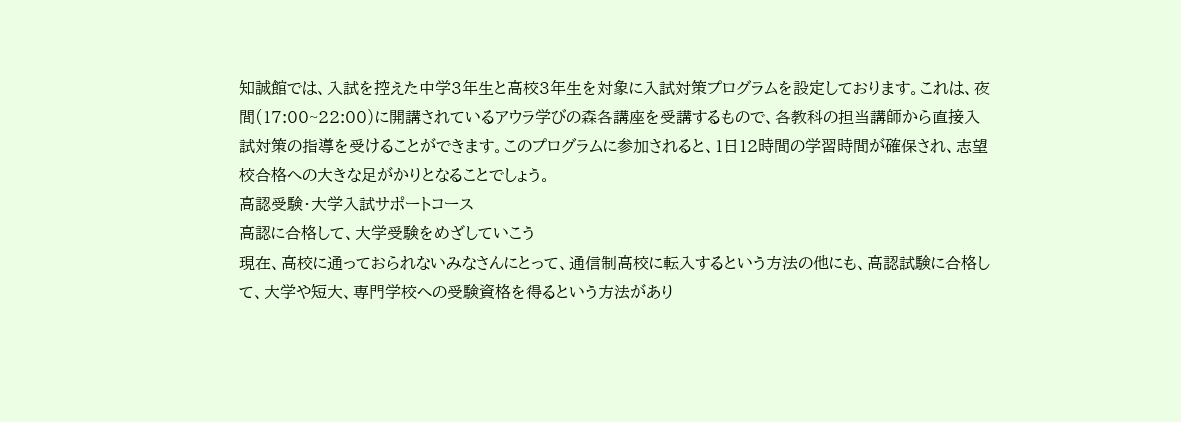知誠館では、入試を控えた中学3年生と高校3年生を対象に入試対策プログラムを設定しております。これは、夜間(17:00~22:00)に開講されているアウラ学びの森各講座を受講するもので、各教科の担当講師から直接入試対策の指導を受けることができます。このプログラムに参加されると、1日12時間の学習時間が確保され、志望校合格への大きな足がかりとなることでしょう。
高認受験・大学入試サポートコース
高認に合格して、大学受験をめざしていこう
現在、高校に通っておられないみなさんにとって、通信制高校に転入するという方法の他にも、高認試験に合格して、大学や短大、専門学校への受験資格を得るという方法があり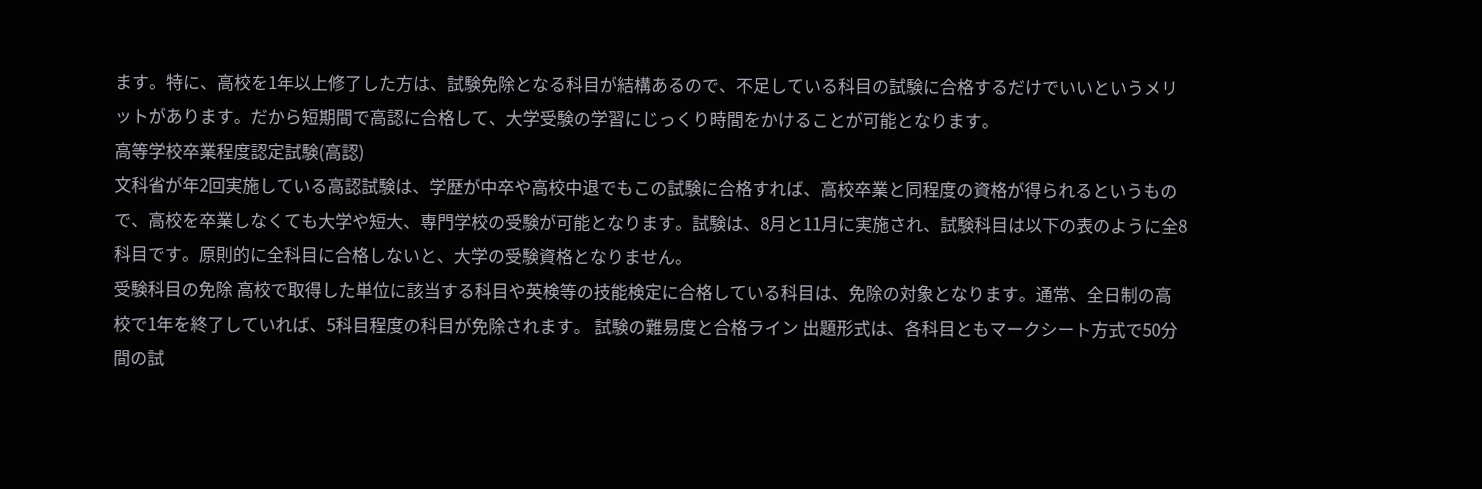ます。特に、高校を1年以上修了した方は、試験免除となる科目が結構あるので、不足している科目の試験に合格するだけでいいというメリットがあります。だから短期間で高認に合格して、大学受験の学習にじっくり時間をかけることが可能となります。
高等学校卒業程度認定試験(高認)
文科省が年2回実施している高認試験は、学歴が中卒や高校中退でもこの試験に合格すれば、高校卒業と同程度の資格が得られるというもので、高校を卒業しなくても大学や短大、専門学校の受験が可能となります。試験は、8月と11月に実施され、試験科目は以下の表のように全8科目です。原則的に全科目に合格しないと、大学の受験資格となりません。
受験科目の免除 高校で取得した単位に該当する科目や英検等の技能検定に合格している科目は、免除の対象となります。通常、全日制の高校で1年を終了していれば、5科目程度の科目が免除されます。 試験の難易度と合格ライン 出題形式は、各科目ともマークシート方式で50分間の試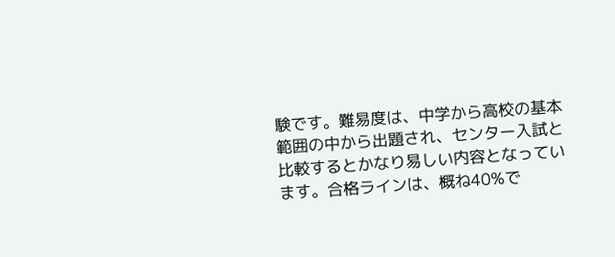験です。難易度は、中学から高校の基本範囲の中から出題され、センター入試と比較するとかなり易しい内容となっています。合格ラインは、概ね40%で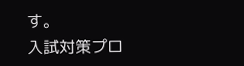す。
入試対策プロ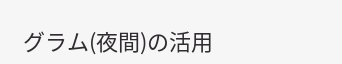グラム(夜間)の活用